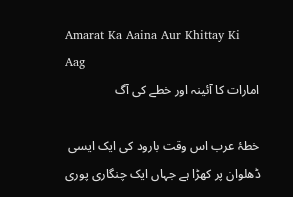Amarat Ka Aaina Aur Khittay Ki Aag
امارات کا آئینہ اور خطے کی آگ

خطۂ عرب اس وقت بارود کی ایک ایسی ڈھلوان پر کھڑا ہے جہاں ایک چنگاری پوری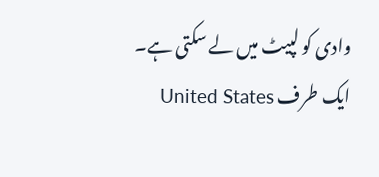وادی کو لپیٹ میں لے سکتی ہے۔ ایک طرف United States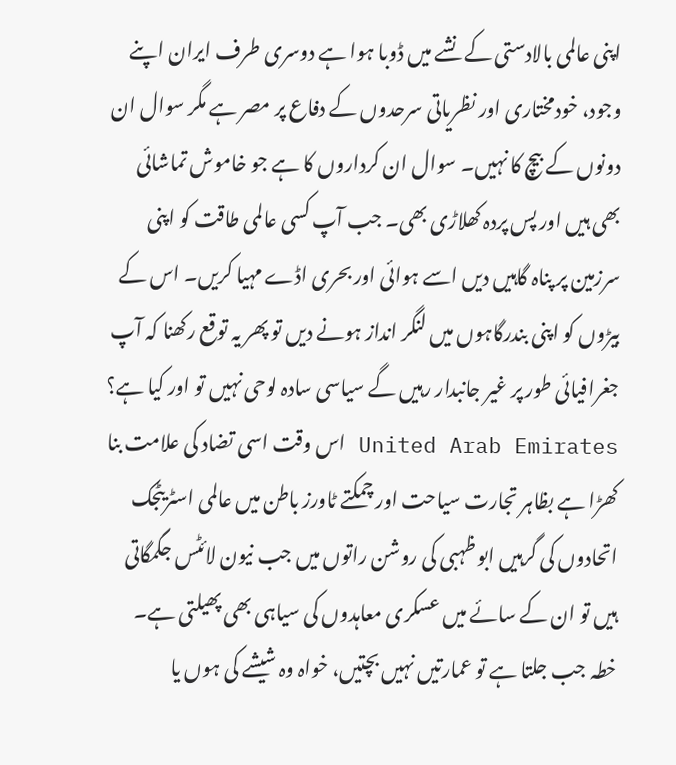اپنی عالمی بالادستی کے نشے میں ڈوبا ہوا ہے دوسری طرف ایران اپنے وجود، خودمختاری اور نظریاتی سرحدوں کے دفاع پر مصر ہے مگر سوال ان دونوں کے بیچ کا نہیں۔ سوال ان کرداروں کا ہے جو خاموش تماشائی بھی ہیں اور پس پردہ کھلاڑی بھی۔ جب آپ کسی عالمی طاقت کو اپنی سرزمین پر پناہ گاہیں دیں اسے ہوائی اور بحری اڈے مہیا کریں۔ اس کے بیڑوں کو اپنی بندرگاہوں میں لنگر انداز ہونے دیں تو پھر یہ توقع رکھنا کہ آپ جغرافیائی طور پر غیر جانبدار رہیں گے سیاسی سادہ لوحی نہیں تو اور کیا ہے؟
United Arab Emirates اس وقت اسی تضاد کی علامت بنا کھڑا ہے بظاہر تجارت سیاحت اور چمکتے ٹاورز باطن میں عالمی اسٹریٹجک اتحادوں کی گرہیں ابو ظہبی کی روشن راتوں میں جب نیون لائٹس جگمگاتی ہیں تو ان کے سائے میں عسکری معاہدوں کی سیاہی بھی پھیلتی ہے۔
خطہ جب جلتا ہے تو عمارتیں نہیں بچتیں، خواہ وہ شیشے کی ہوں یا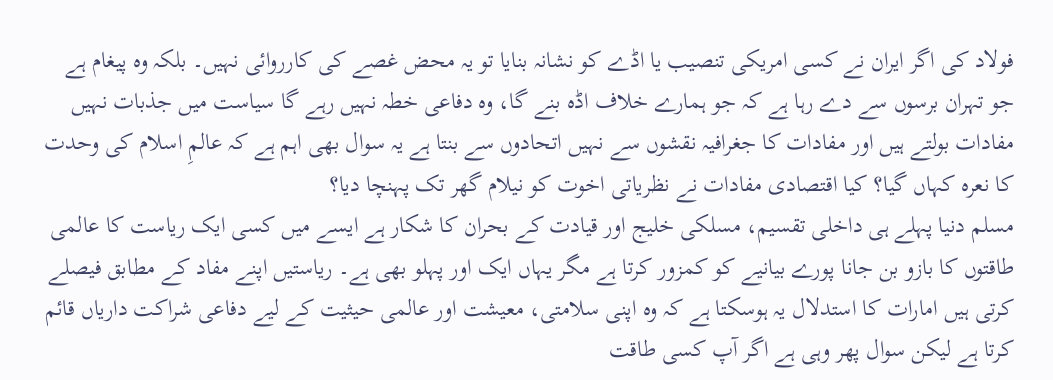فولاد کی اگر ایران نے کسی امریکی تنصیب یا اڈے کو نشانہ بنایا تو یہ محض غصے کی کارروائی نہیں۔ بلکہ وہ پیغام ہے جو تہران برسوں سے دے رہا ہے کہ جو ہمارے خلاف اڈہ بنے گا، وہ دفاعی خطہ نہیں رہے گا سیاست میں جذبات نہیں مفادات بولتے ہیں اور مفادات کا جغرافیہ نقشوں سے نہیں اتحادوں سے بنتا ہے یہ سوال بھی اہم ہے کہ عالمِ اسلام کی وحدت کا نعرہ کہاں گیا؟ کیا اقتصادی مفادات نے نظریاتی اخوت کو نیلام گھر تک پہنچا دیا؟
مسلم دنیا پہلے ہی داخلی تقسیم، مسلکی خلیج اور قیادت کے بحران کا شکار ہے ایسے میں کسی ایک ریاست کا عالمی طاقتوں کا بازو بن جانا پورے بیانیے کو کمزور کرتا ہے مگر یہاں ایک اور پہلو بھی ہے۔ ریاستیں اپنے مفاد کے مطابق فیصلے کرتی ہیں امارات کا استدلال یہ ہوسکتا ہے کہ وہ اپنی سلامتی، معیشت اور عالمی حیثیت کے لیے دفاعی شراکت داریاں قائم کرتا ہے لیکن سوال پھر وہی ہے اگر آپ کسی طاقت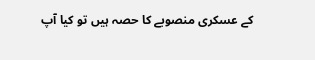کے عسکری منصوبے کا حصہ ہیں تو کیا آپ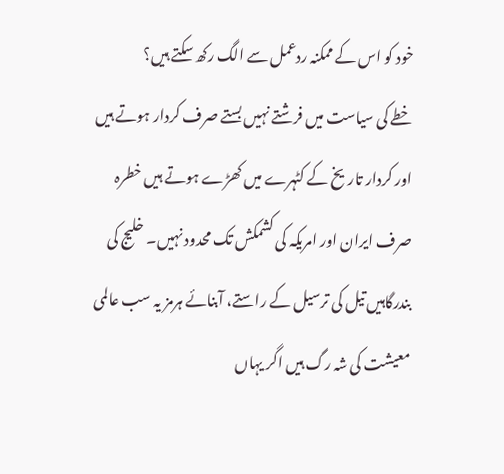خود کو اس کے ممکنہ ردعمل سے الگ رکھ سکتے ہیں؟
خطے کی سیاست میں فرشتے نہیں بستے صرف کردار ہوتے ہیں اور کردار تاریخ کے کٹہرے میں کھڑے ہوتے ہیں خطرہ صرف ایران اور امریکہ کی کشمکش تک محدود نہیں۔ خلیج کی بندرگاہیں تیل کی ترسیل کے راستے، آبنائے ہرمز یہ سب عالمی معیشت کی شہ رگ ہیں اگر یہاں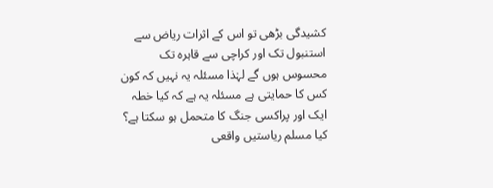کشیدگی بڑھی تو اس کے اثرات ریاض سے استنبول تک اور کراچی سے قاہرہ تک محسوس ہوں گے لہٰذا مسئلہ یہ نہیں کہ کون کس کا حمایتی ہے مسئلہ یہ ہے کہ کیا خطہ ایک اور پراکسی جنگ کا متحمل ہو سکتا ہے؟ کیا مسلم ریاستیں واقعی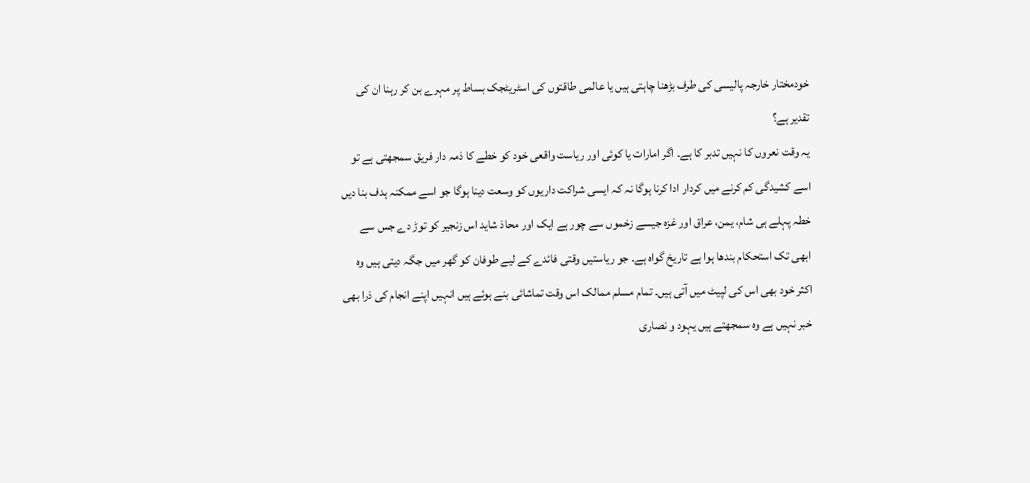خودمختار خارجہ پالیسی کی طرف بڑھنا چاہتی ہیں یا عالمی طاقتوں کی اسٹریٹجک بساط پر مہرے بن کر رہنا ان کی تقدیر ہے؟
یہ وقت نعروں کا نہیں تدبر کا ہے۔ اگر امارات یا کوئی اور ریاست واقعی خود کو خطے کا ذمہ دار فریق سمجھتی ہے تو اسے کشیدگی کم کرنے میں کردار ادا کرنا ہوگا نہ کہ ایسی شراکت داریوں کو وسعت دینا ہوگا جو اسے ممکنہ ہدف بنا دیں
خطہ پہلے ہی شام، یمن، عراق اور غزہ جیسے زخموں سے چور ہے ایک اور محاذ شاید اس زنجیر کو توڑ دے جس سے ابھی تک استحکام بندھا ہوا ہے تاریخ گواہ ہے۔ جو ریاستیں وقتی فائدے کے لیے طوفان کو گھر میں جگہ دیتی ہیں وہ اکثر خود بھی اس کی لپیٹ میں آتی ہیں۔ تمام مسلم ممالک اس وقت تماشائی بنے ہوئے ہیں انہیں اپنے انجام کی ذرا بھی خبر نہیں ہے وہ سمجھتے ہیں یہود و نصاری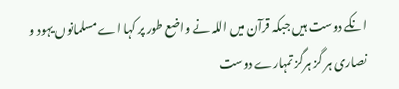انکے دوست ہیں جبکہ قرآن میں اللہ نے واضع طور پر کہا اے مسلمانوں یہود و نصاری ہر گز ہرگز تمہارے دوست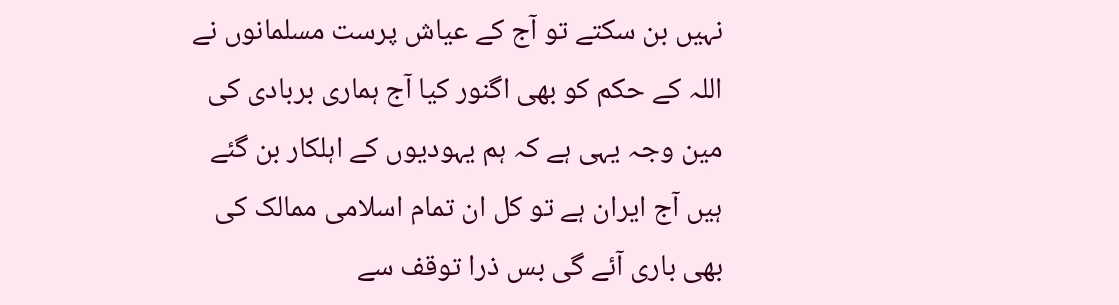نہیں بن سکتے تو آج کے عیاش پرست مسلمانوں نے اللہ کے حکم کو بھی اگنور کیا آج ہماری بربادی کی مین وجہ یہی ہے کہ ہم یہودیوں کے اہلکار بن گئے ہیں آج ایران ہے تو کل ان تمام اسلامی ممالک کی بھی باری آئے گی بس ذرا توقف سے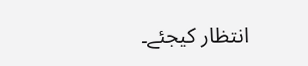انتظار کیجئے۔